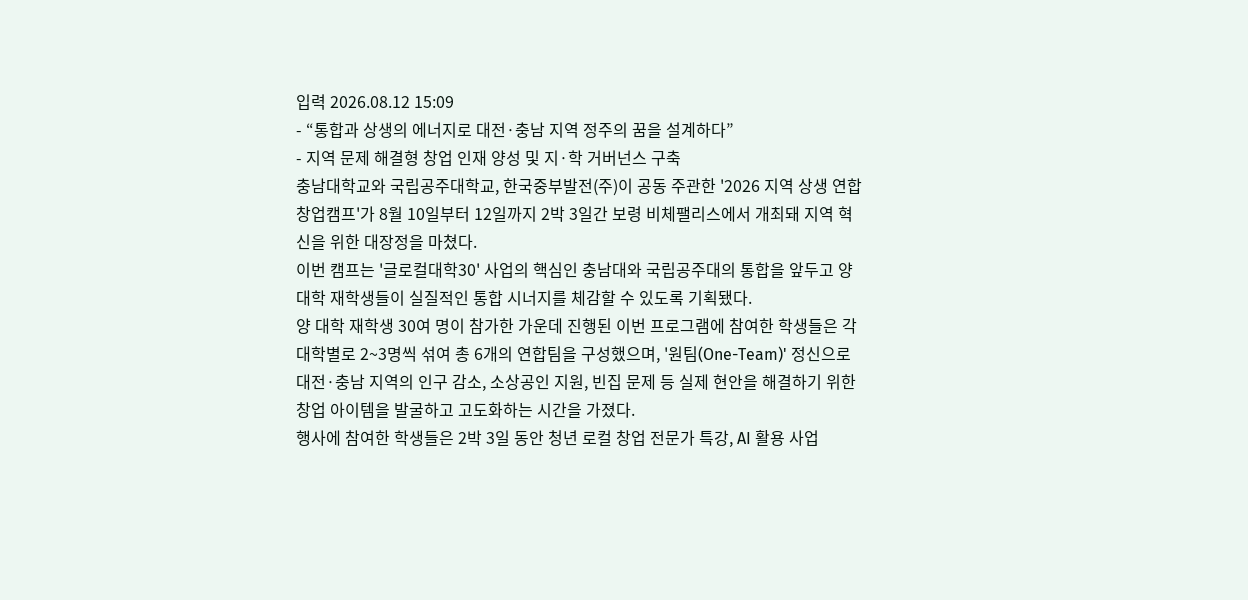입력 2026.08.12 15:09
- “통합과 상생의 에너지로 대전·충남 지역 정주의 꿈을 설계하다”
- 지역 문제 해결형 창업 인재 양성 및 지·학 거버넌스 구축
충남대학교와 국립공주대학교, 한국중부발전(주)이 공동 주관한 '2026 지역 상생 연합 창업캠프'가 8월 10일부터 12일까지 2박 3일간 보령 비체팰리스에서 개최돼 지역 혁신을 위한 대장정을 마쳤다.
이번 캠프는 '글로컬대학30' 사업의 핵심인 충남대와 국립공주대의 통합을 앞두고 양 대학 재학생들이 실질적인 통합 시너지를 체감할 수 있도록 기획됐다.
양 대학 재학생 30여 명이 참가한 가운데 진행된 이번 프로그램에 참여한 학생들은 각 대학별로 2~3명씩 섞여 총 6개의 연합팀을 구성했으며, '원팀(One-Team)' 정신으로 대전·충남 지역의 인구 감소, 소상공인 지원, 빈집 문제 등 실제 현안을 해결하기 위한 창업 아이템을 발굴하고 고도화하는 시간을 가졌다.
행사에 참여한 학생들은 2박 3일 동안 청년 로컬 창업 전문가 특강, AI 활용 사업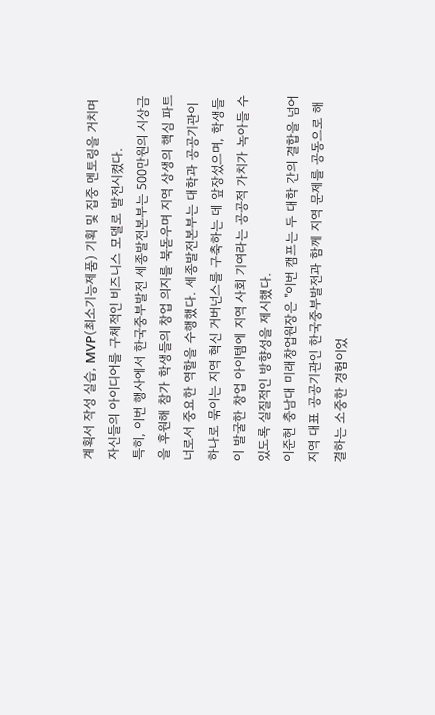계획서 작성 실습, MVP(최소기능제품) 기획 및 집중 멘토링을 거치며 자신들의 아이디어를 구체적인 비즈니스 모델로 발전시켰다.
특히, 이번 행사에서 한국중부발전 세종발전본부는 500만원의 시상금을 후원해 참가 학생들의 창업 의지를 북돋우며 지역 상생의 핵심 파트너로서 중요한 역할을 수행했다. 세종발전본부는 대학과 공공기관이 하나로 묶이는 지역 혁신 거버넌스를 구축하는 데 앞장섰으며, 학생들이 발굴한 창업 아이템에 지역 사회 기여라는 공공적 가치가 녹아들 수 있도록 실질적인 방향성을 제시했다.
이준헌 충남대 미래창업원장은 "이번 캠프는 두 대학 간의 결합을 넘어 지역 대표 공공기관인 한국중부발전과 함께 지역 문제를 공동으로 해결하는 소중한 경험이었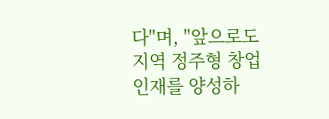다"며, "앞으로도 지역 정주형 창업 인재를 양성하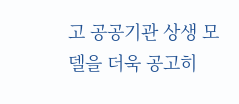고 공공기관 상생 모델을 더욱 공고히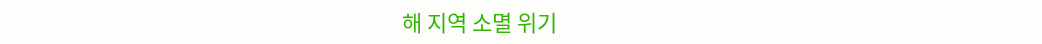해 지역 소멸 위기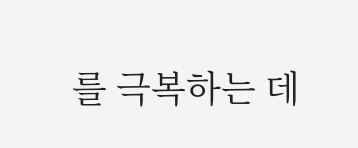를 극복하는 데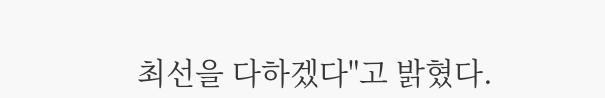최선을 다하겠다"고 밝혔다.